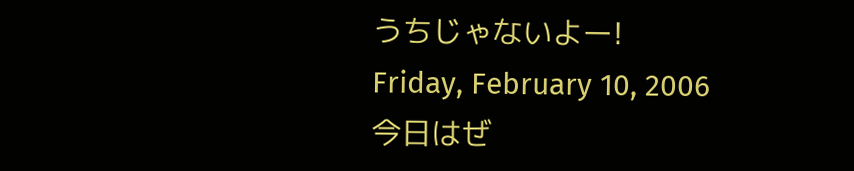うちじゃないよー!
Friday, February 10, 2006
今日はぜ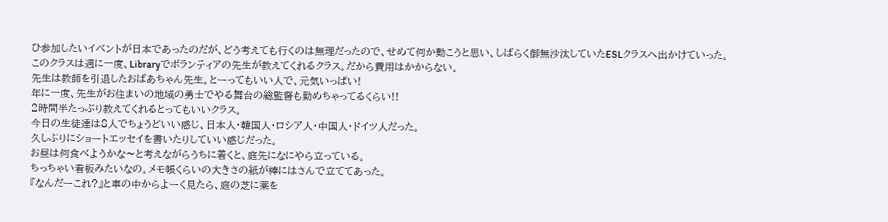ひ参加したいイベントが日本であったのだが、どう考えても行くのは無理だったので、せめて何か動こうと思い、しばらく御無沙汰していたESLクラスへ出かけていった。
このクラスは週に一度、Libraryでボランティアの先生が教えてくれるクラス。だから費用はかからない。
先生は教師を引退したおばあちゃん先生。とーってもいい人で、元気いっぱい!
年に一度、先生がお住まいの地域の勇士でやる舞台の総監督も勤めちゃってるくらい!!
2時間半たっぷり教えてくれるとってもいいクラス。
今日の生徒達は8人でちょうどいい感じ、日本人・韓国人・ロシア人・中国人・ドイツ人だった。
久しぶりにショートエッセイを書いたりしていい感じだった。
お昼は何食べようかな〜と考えながらうちに着くと、庭先になにやら立っている。
ちっちゃい看板みたいなの。メモ帳くらいの大きさの紙が棒にはさんで立ててあった。
『なんだーこれ?』と車の中からよーく見たら、庭の芝に薬を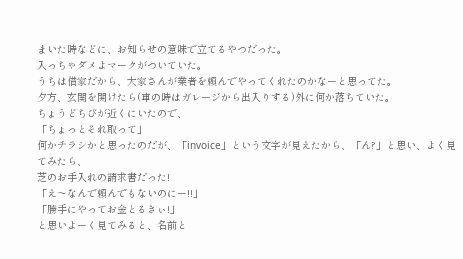まいた時などに、お知らせの意味で立てるやつだった。
入っちゃダメよマークがついていた。
うちは借家だから、大家さんが業者を頼んでやってくれたのかなーと思ってた。
夕方、玄関を開けたら(車の時はガレージから出入りする)外に何か落ちていた。
ちょうどちびが近くにいたので、
「ちょっとそれ取って」
何かチラシかと思ったのだが、「invoice」という文字が見えたから、「ん?」と思い、よく見てみたら、
芝のお手入れの請求書だった!
「え〜なんで頼んでもないのにー!!」
「勝手にやってお金とるきぃ!」
と思いよーく見てみると、名前と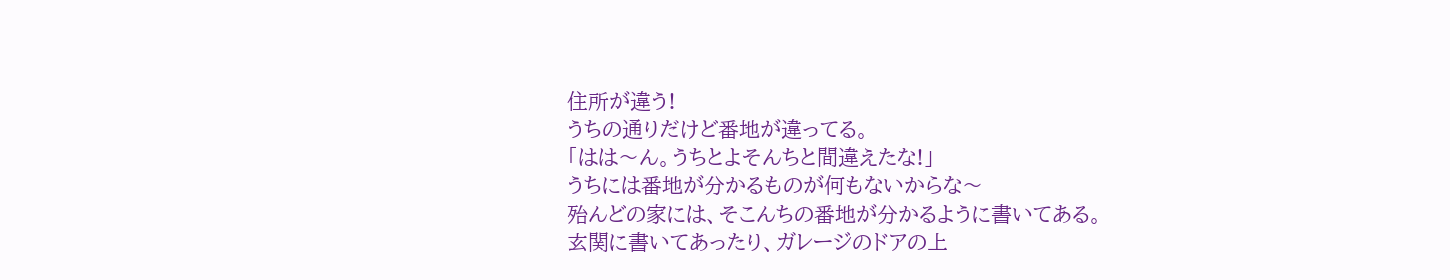住所が違う!
うちの通りだけど番地が違ってる。
「はは〜ん。うちとよそんちと間違えたな!」
うちには番地が分かるものが何もないからな〜
殆んどの家には、そこんちの番地が分かるように書いてある。
玄関に書いてあったり、ガレージのドアの上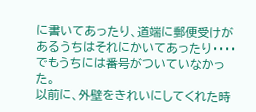に書いてあったり、道端に郵便受けがあるうちはそれにかいてあったり・・・・
でもうちには番号がついていなかった。
以前に、外壁をきれいにしてくれた時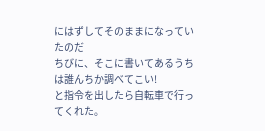にはずしてそのままになっていたのだ
ちびに、そこに書いてあるうちは誰んちか調べてこい!
と指令を出したら自転車で行ってくれた。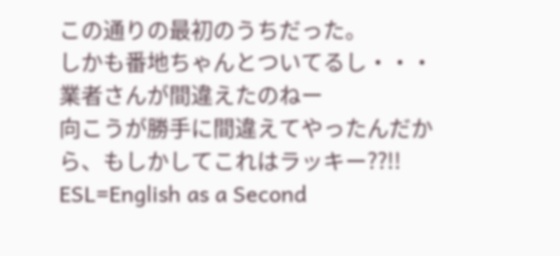この通りの最初のうちだった。
しかも番地ちゃんとついてるし・・・
業者さんが間違えたのねー
向こうが勝手に間違えてやったんだから、もしかしてこれはラッキー??!!
ESL=English as a Second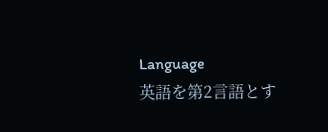Language
英語を第2言語とす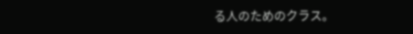る人のためのクラス。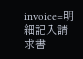invoice=明細記入請求書